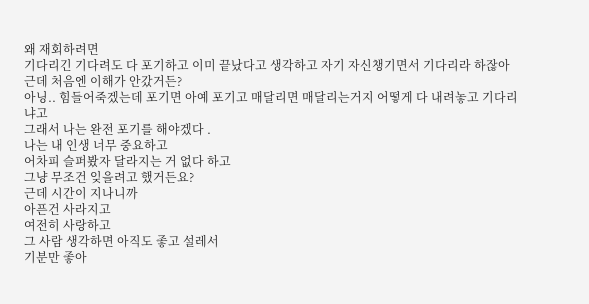왜 재회하려면
기다리긴 기다려도 다 포기하고 이미 끝났다고 생각하고 자기 자신챙기면서 기다리라 하잖아
근데 처음엔 이해가 안갔거든?
아닝.. 힘들어죽겠는데 포기면 아예 포기고 매달리면 매달리는거지 어떻게 다 내려놓고 기다리냐고
그래서 나는 완전 포기를 해야겠다 .
나는 내 인생 너무 중요하고
어차피 슬퍼봤자 달라지는 거 없다 하고
그냥 무조건 잊을려고 했거든요?
근데 시간이 지나니까
아픈건 사라지고
여전히 사랑하고
그 사람 생각하면 아직도 좋고 설레서
기분만 좋아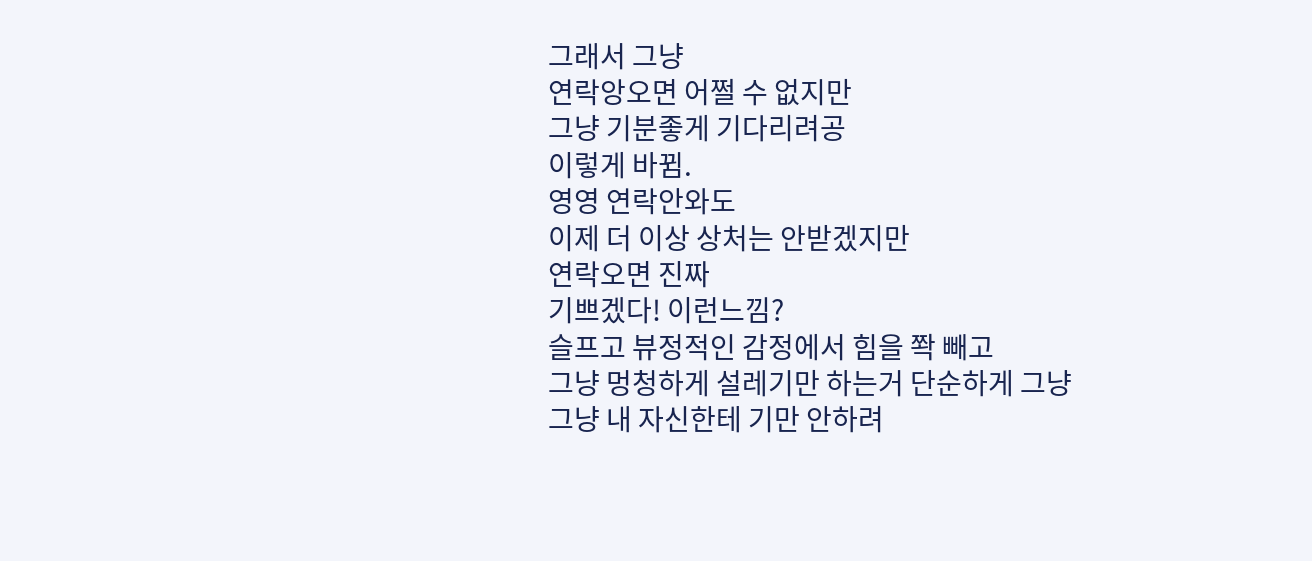그래서 그냥
연락앙오면 어쩔 수 없지만
그냥 기분좋게 기다리려공
이렇게 바뀜.
영영 연락안와도
이제 더 이상 상처는 안받겠지만
연락오면 진짜
기쁘겠다! 이런느낌?
슬프고 뷰정적인 감정에서 힘을 쫙 빼고
그냥 멍청하게 설레기만 하는거 단순하게 그냥
그냥 내 자신한테 기만 안하려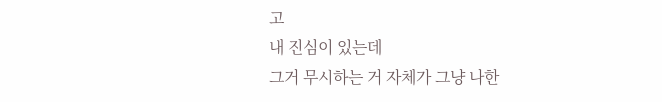고
내 진심이 있는데
그거 무시하는 거 자체가 그냥 나한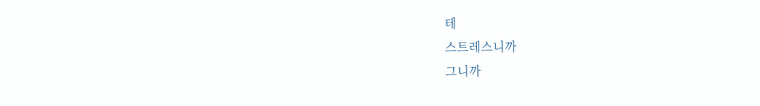테
스트레스니까
그니까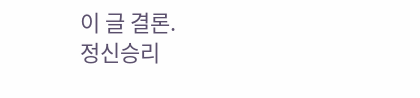이 글 결론.
정신승리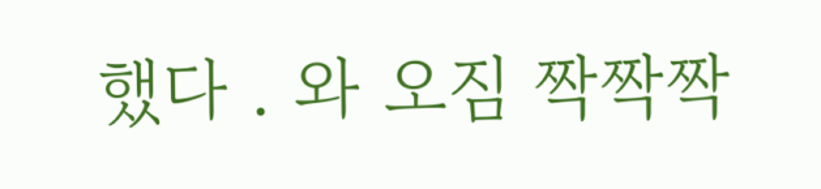했다 . 와 오짐 짝짝짝